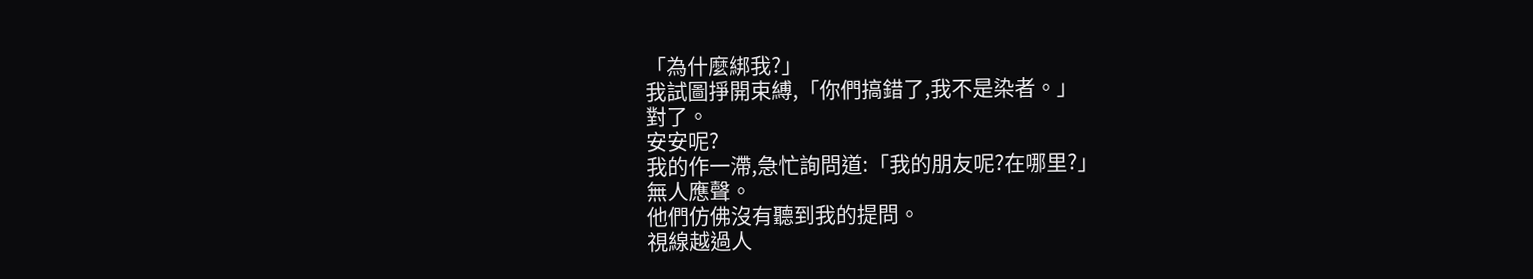「為什麼綁我?」
我試圖掙開束縛,「你們搞錯了,我不是染者。」
對了。
安安呢?
我的作一滯,急忙詢問道:「我的朋友呢?在哪里?」
無人應聲。
他們仿佛沒有聽到我的提問。
視線越過人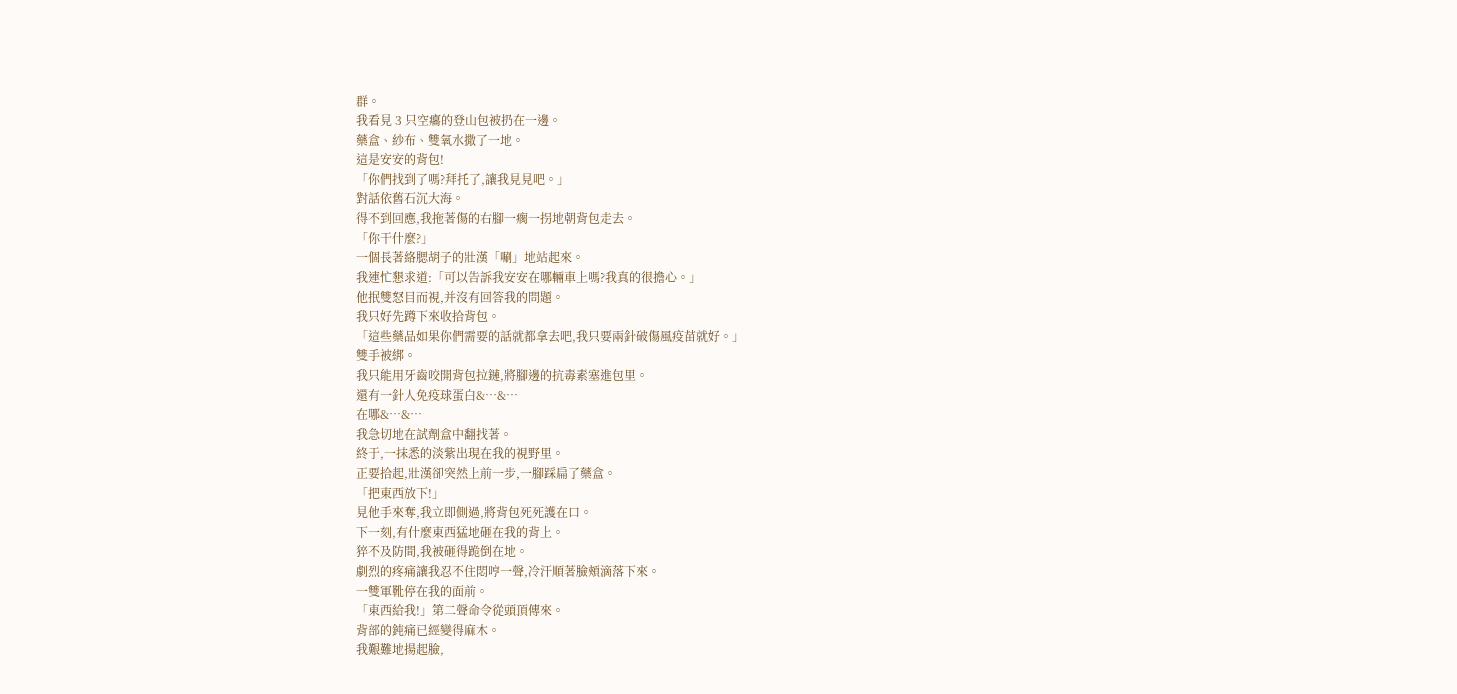群。
我看見 3 只空癟的登山包被扔在一邊。
藥盒、紗布、雙氧水撒了一地。
這是安安的背包!
「你們找到了嗎?拜托了,讓我見見吧。」
對話依舊石沉大海。
得不到回應,我拖著傷的右腳一瘸一拐地朝背包走去。
「你干什麼?」
一個長著絡腮胡子的壯漢「唰」地站起來。
我連忙懇求道:「可以告訴我安安在哪輛車上嗎?我真的很擔心。」
他抿雙怒目而視,并沒有回答我的問題。
我只好先蹲下來收拾背包。
「這些藥品如果你們需要的話就都拿去吧,我只要兩針破傷風疫苗就好。」
雙手被綁。
我只能用牙齒咬開背包拉鏈,將腳邊的抗毒素塞進包里。
還有一針人免疫球蛋白&…&…
在哪&…&…
我急切地在試劑盒中翻找著。
終于,一抹悉的淡紫出現在我的視野里。
正要拾起,壯漢卻突然上前一步,一腳踩扁了藥盒。
「把東西放下!」
見他手來奪,我立即側過,將背包死死護在口。
下一刻,有什麼東西猛地砸在我的背上。
猝不及防間,我被砸得跪倒在地。
劇烈的疼痛讓我忍不住悶哼一聲,冷汗順著臉頰滴落下來。
一雙軍靴停在我的面前。
「東西給我!」第二聲命令從頭頂傳來。
背部的鈍痛已經變得麻木。
我艱難地揚起臉,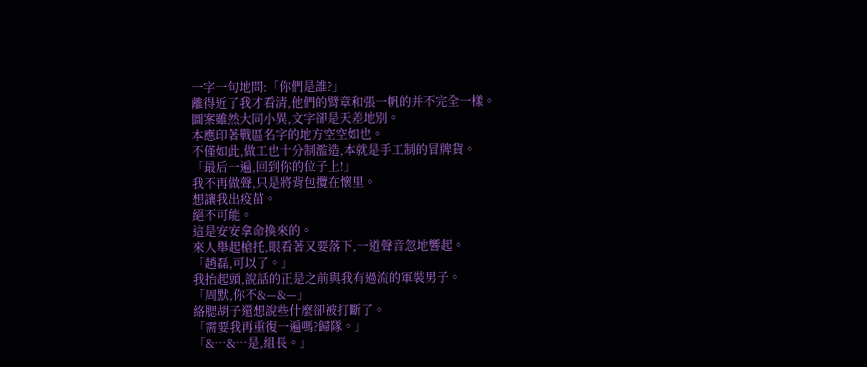一字一句地問:「你們是誰?」
離得近了我才看清,他們的臂章和張一帆的并不完全一樣。
圖案雖然大同小異,文字卻是天差地別。
本應印著戰區名字的地方空空如也。
不僅如此,做工也十分制濫造,本就是手工制的冒牌貨。
「最后一遍,回到你的位子上!」
我不再做聲,只是將背包攬在懷里。
想讓我出疫苗。
絕不可能。
這是安安拿命換來的。
來人舉起槍托,眼看著又要落下,一道聲音忽地響起。
「趙磊,可以了。」
我抬起頭,說話的正是之前與我有過流的軍裝男子。
「周默,你不&—&—」
絡腮胡子還想說些什麼卻被打斷了。
「需要我再重復一遍嗎?歸隊。」
「&…&…是,組長。」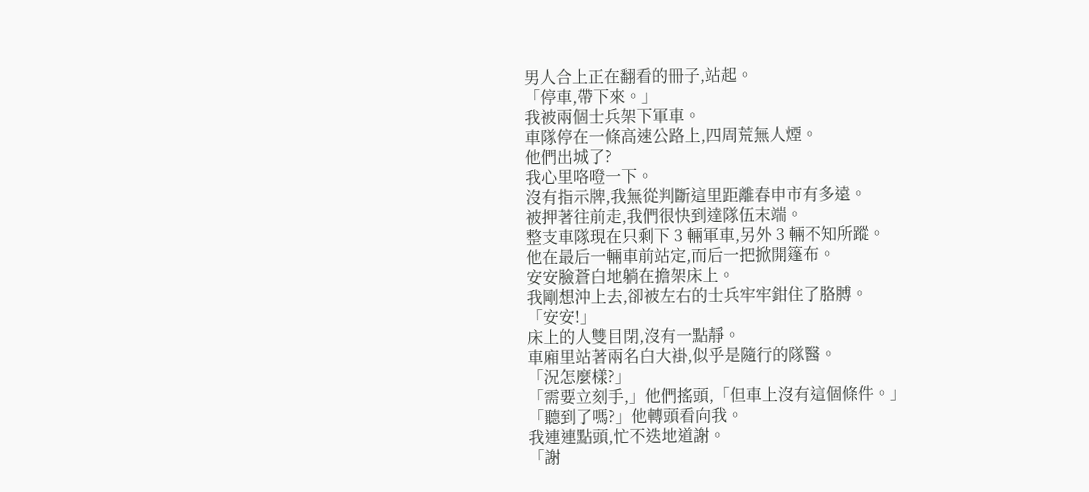男人合上正在翻看的冊子,站起。
「停車,帶下來。」
我被兩個士兵架下軍車。
車隊停在一條高速公路上,四周荒無人煙。
他們出城了?
我心里咯噔一下。
沒有指示牌,我無從判斷這里距離春申市有多遠。
被押著往前走,我們很快到達隊伍末端。
整支車隊現在只剩下 3 輛軍車,另外 3 輛不知所蹤。
他在最后一輛車前站定,而后一把掀開篷布。
安安臉蒼白地躺在擔架床上。
我剛想沖上去,卻被左右的士兵牢牢鉗住了胳膊。
「安安!」
床上的人雙目閉,沒有一點靜。
車廂里站著兩名白大褂,似乎是隨行的隊醫。
「況怎麼樣?」
「需要立刻手,」他們搖頭,「但車上沒有這個條件。」
「聽到了嗎?」他轉頭看向我。
我連連點頭,忙不迭地道謝。
「謝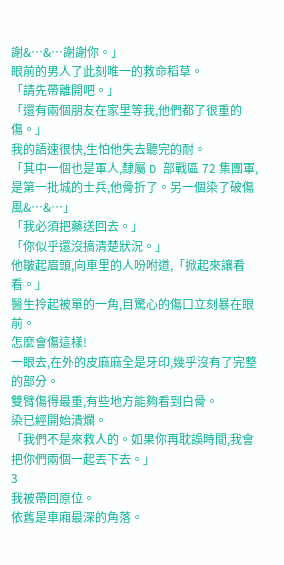謝&…&…謝謝你。」
眼前的男人了此刻唯一的救命稻草。
「請先帶離開吧。」
「還有兩個朋友在家里等我,他們都了很重的傷。」
我的語速很快,生怕他失去聽完的耐。
「其中一個也是軍人,隸屬 D 部戰區 72 集團軍,是第一批城的士兵,他骨折了。另一個染了破傷風&…&…」
「我必須把藥送回去。」
「你似乎還沒搞清楚狀況。」
他皺起眉頭,向車里的人吩咐道,「掀起來讓看看。」
醫生拎起被單的一角,目驚心的傷口立刻暴在眼前。
怎麼會傷這樣!
一眼去,在外的皮麻麻全是牙印,幾乎沒有了完整的部分。
雙臂傷得最重,有些地方能夠看到白骨。
染已經開始潰爛。
「我們不是來救人的。如果你再耽誤時間,我會把你們兩個一起丟下去。」
3
我被帶回原位。
依舊是車廂最深的角落。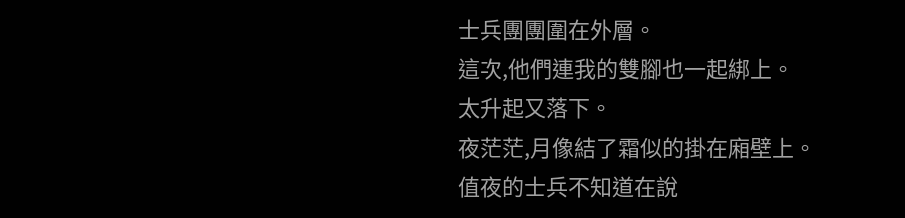士兵團團圍在外層。
這次,他們連我的雙腳也一起綁上。
太升起又落下。
夜茫茫,月像結了霜似的掛在廂壁上。
值夜的士兵不知道在說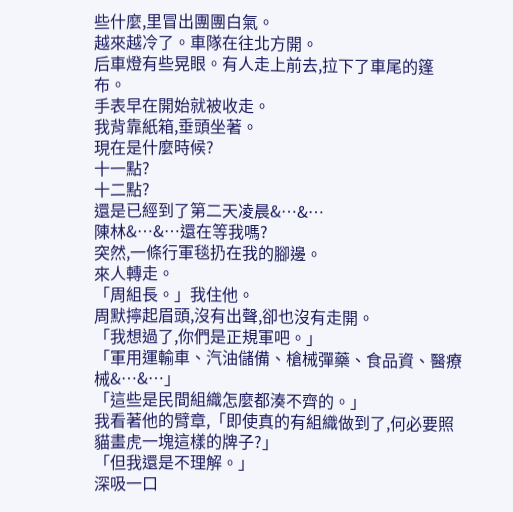些什麼,里冒出團團白氣。
越來越冷了。車隊在往北方開。
后車燈有些晃眼。有人走上前去,拉下了車尾的篷布。
手表早在開始就被收走。
我背靠紙箱,垂頭坐著。
現在是什麼時候?
十一點?
十二點?
還是已經到了第二天凌晨&…&…
陳林&…&…還在等我嗎?
突然,一條行軍毯扔在我的腳邊。
來人轉走。
「周組長。」我住他。
周默擰起眉頭,沒有出聲,卻也沒有走開。
「我想過了,你們是正規軍吧。」
「軍用運輸車、汽油儲備、槍械彈藥、食品資、醫療械&…&…」
「這些是民間組織怎麼都湊不齊的。」
我看著他的臂章,「即使真的有組織做到了,何必要照貓畫虎一塊這樣的牌子?」
「但我還是不理解。」
深吸一口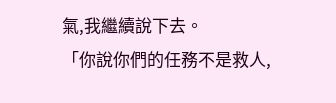氣,我繼續說下去。
「你說你們的任務不是救人,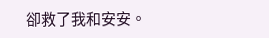卻救了我和安安。